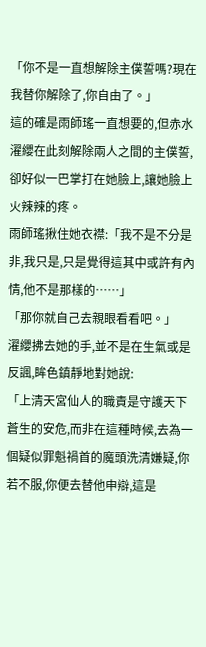「你不是一直想解除主僕誓嗎?現在我替你解除了,你自由了。」
這的確是雨師瑤一直想要的,但赤水濯纓在此刻解除兩人之間的主僕誓,卻好似一巴掌打在她臉上,讓她臉上火辣辣的疼。
雨師瑤揪住她衣襟:「我不是不分是非,我只是,只是覺得這其中或許有內情,他不是那樣的……」
「那你就自己去親眼看看吧。」
濯纓拂去她的手,並不是在生氣或是反諷,眸色鎮靜地對她說:
「上清天宮仙人的職責是守護天下蒼生的安危,而非在這種時候,去為一個疑似罪魁禍首的魔頭洗清嫌疑,你若不服,你便去替他申辯,這是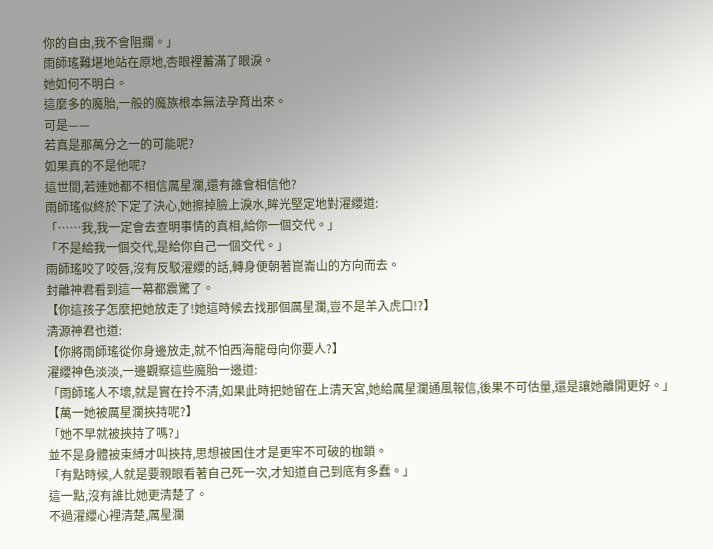你的自由,我不會阻攔。」
雨師瑤難堪地站在原地,杏眼裡蓄滿了眼淚。
她如何不明白。
這麼多的魔胎,一般的魔族根本無法孕育出來。
可是——
若真是那萬分之一的可能呢?
如果真的不是他呢?
這世間,若連她都不相信厲星瀾,還有誰會相信他?
雨師瑤似終於下定了決心,她擦掉臉上淚水,眸光堅定地對濯纓道:
「……我,我一定會去查明事情的真相,給你一個交代。」
「不是給我一個交代,是給你自己一個交代。」
雨師瑤咬了咬唇,沒有反駁濯纓的話,轉身便朝著崑崙山的方向而去。
封離神君看到這一幕都震驚了。
【你這孩子怎麼把她放走了!她這時候去找那個厲星瀾,豈不是羊入虎口!?】
清源神君也道:
【你將雨師瑤從你身邊放走,就不怕西海龍母向你要人?】
濯纓神色淡淡,一邊觀察這些魔胎一邊道:
「雨師瑤人不壞,就是實在拎不清,如果此時把她留在上清天宮,她給厲星瀾通風報信,後果不可估量,還是讓她離開更好。」
【萬一她被厲星瀾挾持呢?】
「她不早就被挾持了嗎?」
並不是身體被束縛才叫挾持,思想被困住才是更牢不可破的枷鎖。
「有點時候,人就是要親眼看著自己死一次,才知道自己到底有多蠢。」
這一點,沒有誰比她更清楚了。
不過濯纓心裡清楚,厲星瀾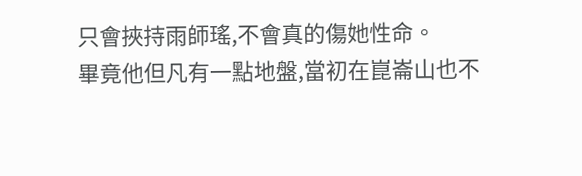只會挾持雨師瑤,不會真的傷她性命。
畢竟他但凡有一點地盤,當初在崑崙山也不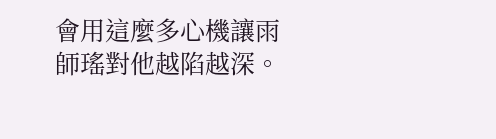會用這麼多心機讓雨師瑤對他越陷越深。